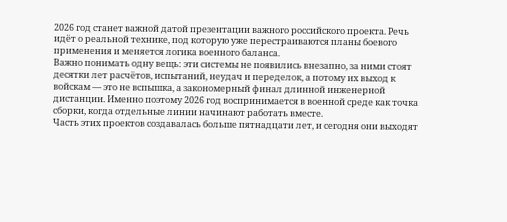2026 год станет важной датой презентации важного российского проекта. Речь идёт о реальной технике, под которую уже перестраиваются планы боевого применения и меняется логика военного баланса.
Важно понимать одну вещь: эти системы не появились внезапно, за ними стоят десятки лет расчётов, испытаний, неудач и переделок, а потому их выход к войскам — это не вспышка, а закономерный финал длинной инженерной дистанции. Именно поэтому 2026 год воспринимается в военной среде как точка сборки, когда отдельные линии начинают работать вместе.
Часть этих проектов создавалась больше пятнадцати лет, и сегодня они выходят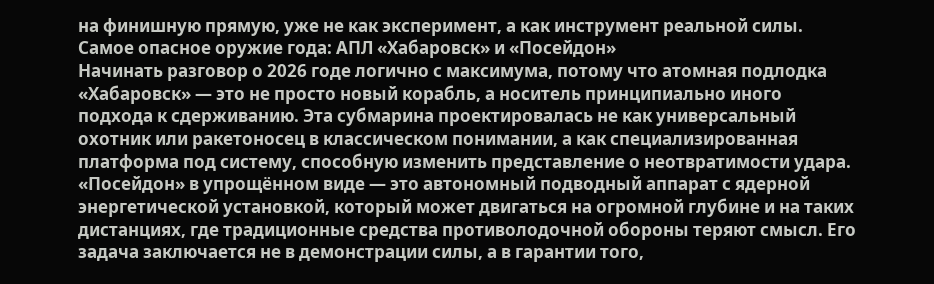на финишную прямую, уже не как эксперимент, а как инструмент реальной силы.
Самое опасное оружие года: АПЛ «Хабаровск» и «Посейдон»
Начинать разговор о 2026 годе логично с максимума, потому что атомная подлодка «Хабаровск» — это не просто новый корабль, а носитель принципиально иного подхода к сдерживанию. Эта субмарина проектировалась не как универсальный охотник или ракетоносец в классическом понимании, а как специализированная платформа под систему, способную изменить представление о неотвратимости удара.
«Посейдон» в упрощённом виде — это автономный подводный аппарат с ядерной энергетической установкой, который может двигаться на огромной глубине и на таких дистанциях, где традиционные средства противолодочной обороны теряют смысл. Его задача заключается не в демонстрации силы, а в гарантии того,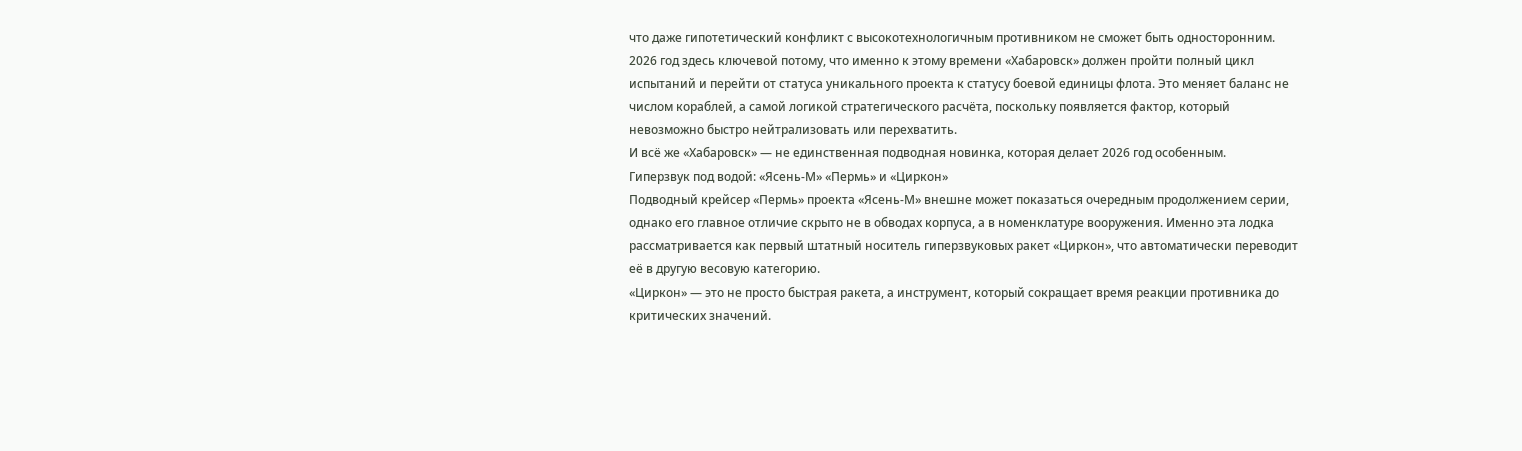что даже гипотетический конфликт с высокотехнологичным противником не сможет быть односторонним.
2026 год здесь ключевой потому, что именно к этому времени «Хабаровск» должен пройти полный цикл испытаний и перейти от статуса уникального проекта к статусу боевой единицы флота. Это меняет баланс не числом кораблей, а самой логикой стратегического расчёта, поскольку появляется фактор, который невозможно быстро нейтрализовать или перехватить.
И всё же «Хабаровск» — не единственная подводная новинка, которая делает 2026 год особенным.
Гиперзвук под водой: «Ясень-М» «Пермь» и «Циркон»
Подводный крейсер «Пермь» проекта «Ясень-М» внешне может показаться очередным продолжением серии, однако его главное отличие скрыто не в обводах корпуса, а в номенклатуре вооружения. Именно эта лодка рассматривается как первый штатный носитель гиперзвуковых ракет «Циркон», что автоматически переводит её в другую весовую категорию.
«Циркон» — это не просто быстрая ракета, а инструмент, который сокращает время реакции противника до критических значений.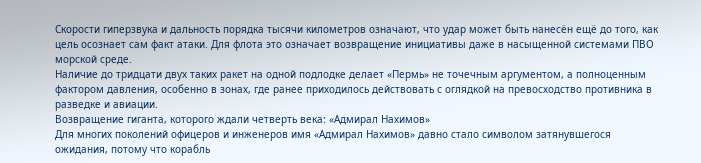Скорости гиперзвука и дальность порядка тысячи километров означают, что удар может быть нанесён ещё до того, как цель осознает сам факт атаки. Для флота это означает возвращение инициативы даже в насыщенной системами ПВО морской среде.
Наличие до тридцати двух таких ракет на одной подлодке делает «Пермь» не точечным аргументом, а полноценным фактором давления, особенно в зонах, где ранее приходилось действовать с оглядкой на превосходство противника в разведке и авиации.
Возвращение гиганта, которого ждали четверть века: «Адмирал Нахимов»
Для многих поколений офицеров и инженеров имя «Адмирал Нахимов» давно стало символом затянувшегося ожидания, потому что корабль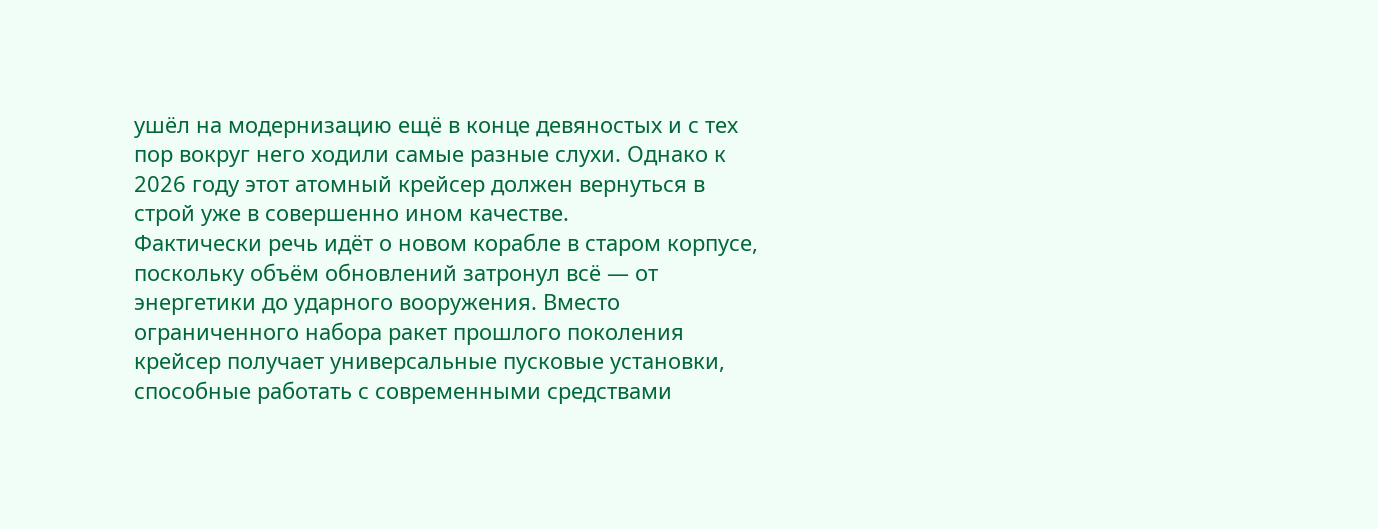ушёл на модернизацию ещё в конце девяностых и с тех пор вокруг него ходили самые разные слухи. Однако к 2026 году этот атомный крейсер должен вернуться в строй уже в совершенно ином качестве.
Фактически речь идёт о новом корабле в старом корпусе, поскольку объём обновлений затронул всё — от энергетики до ударного вооружения. Вместо ограниченного набора ракет прошлого поколения крейсер получает универсальные пусковые установки, способные работать с современными средствами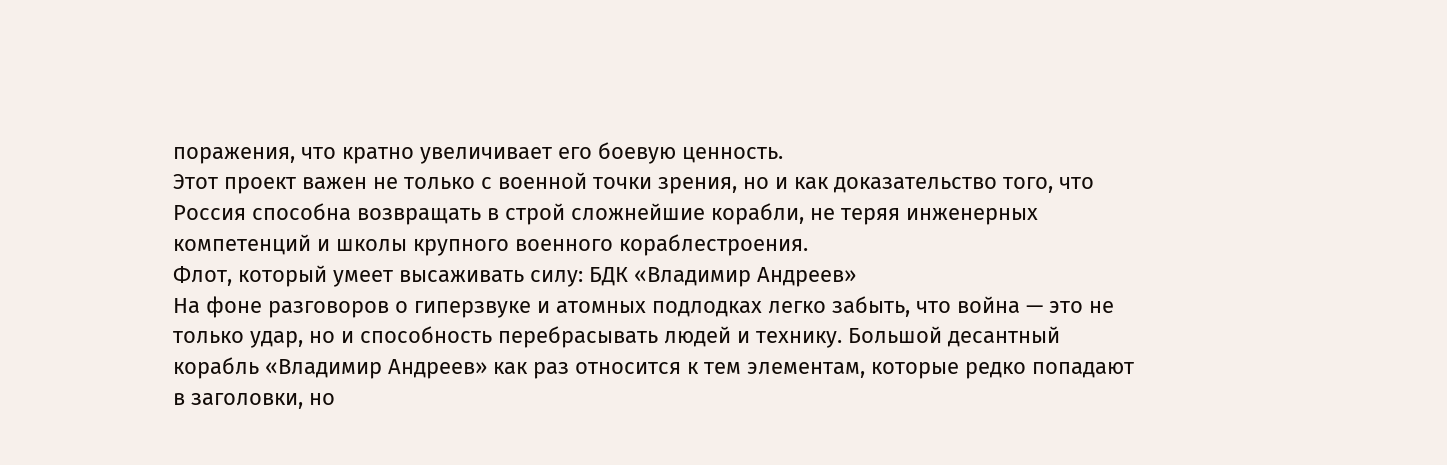поражения, что кратно увеличивает его боевую ценность.
Этот проект важен не только с военной точки зрения, но и как доказательство того, что Россия способна возвращать в строй сложнейшие корабли, не теряя инженерных компетенций и школы крупного военного кораблестроения.
Флот, который умеет высаживать силу: БДК «Владимир Андреев»
На фоне разговоров о гиперзвуке и атомных подлодках легко забыть, что война — это не только удар, но и способность перебрасывать людей и технику. Большой десантный корабль «Владимир Андреев» как раз относится к тем элементам, которые редко попадают в заголовки, но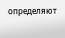определяют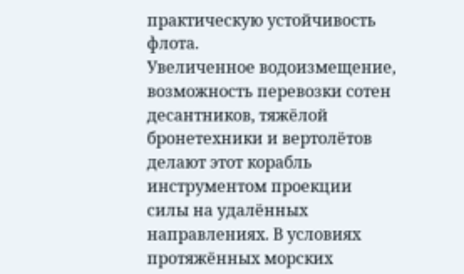практическую устойчивость флота.
Увеличенное водоизмещение, возможность перевозки сотен десантников, тяжёлой бронетехники и вертолётов делают этот корабль инструментом проекции силы на удалённых направлениях. В условиях протяжённых морских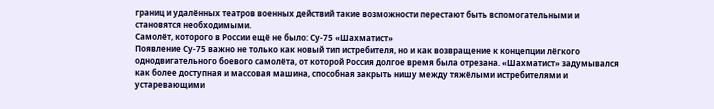границ и удалённых театров военных действий такие возможности перестают быть вспомогательными и становятся необходимыми.
Самолёт, которого в России ещё не было: Су-75 «Шахматист»
Появление Су-75 важно не только как новый тип истребителя, но и как возвращение к концепции лёгкого однодвигательного боевого самолёта, от которой Россия долгое время была отрезана. «Шахматист» задумывался как более доступная и массовая машина, способная закрыть нишу между тяжёлыми истребителями и устаревающими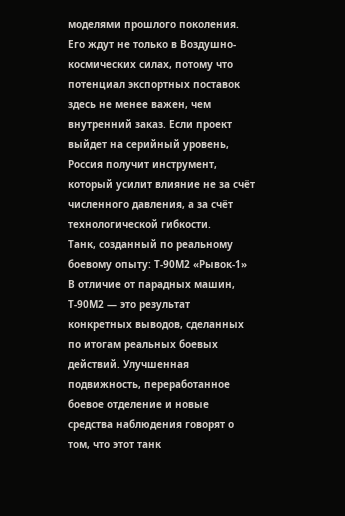моделями прошлого поколения.
Его ждут не только в Воздушно-космических силах, потому что потенциал экспортных поставок здесь не менее важен, чем внутренний заказ. Если проект выйдет на серийный уровень, Россия получит инструмент, который усилит влияние не за счёт численного давления, а за счёт технологической гибкости.
Танк, созданный по реальному боевому опыту: Т-90М2 «Рывок-1»
В отличие от парадных машин, Т-90М2 — это результат конкретных выводов, сделанных по итогам реальных боевых действий. Улучшенная подвижность, переработанное боевое отделение и новые средства наблюдения говорят о том, что этот танк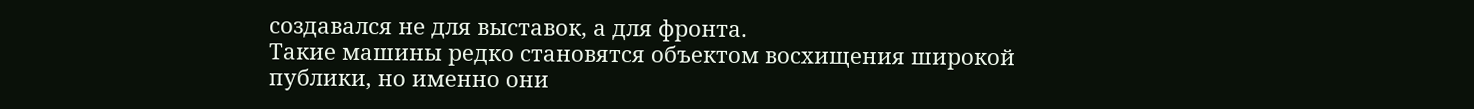создавался не для выставок, а для фронта.
Такие машины редко становятся объектом восхищения широкой публики, но именно они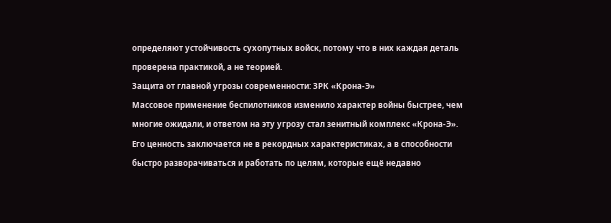определяют устойчивость сухопутных войск, потому что в них каждая деталь проверена практикой, а не теорией.
Защита от главной угрозы современности: ЗРК «Крона-Э»
Массовое применение беспилотников изменило характер войны быстрее, чем многие ожидали, и ответом на эту угрозу стал зенитный комплекс «Крона-Э». Его ценность заключается не в рекордных характеристиках, а в способности быстро разворачиваться и работать по целям, которые ещё недавно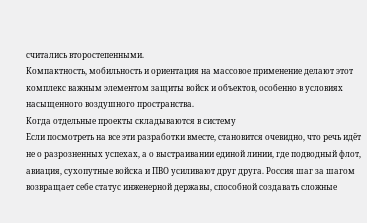считались второстепенными.
Компактность, мобильность и ориентация на массовое применение делают этот комплекс важным элементом защиты войск и объектов, особенно в условиях насыщенного воздушного пространства.
Когда отдельные проекты складываются в систему
Если посмотреть на все эти разработки вместе, становится очевидно, что речь идёт не о разрозненных успехах, а о выстраивании единой линии, где подводный флот, авиация, сухопутные войска и ПВО усиливают друг друга. Россия шаг за шагом возвращает себе статус инженерной державы, способной создавать сложные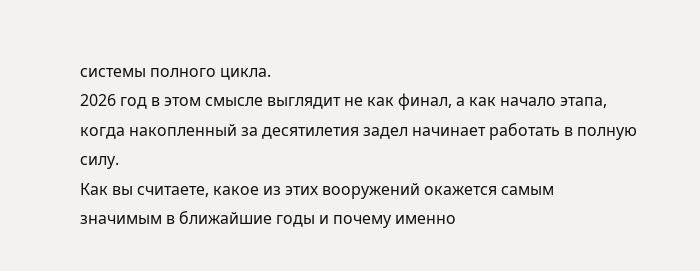системы полного цикла.
2026 год в этом смысле выглядит не как финал, а как начало этапа, когда накопленный за десятилетия задел начинает работать в полную силу.
Как вы считаете, какое из этих вооружений окажется самым значимым в ближайшие годы и почему именно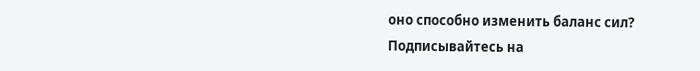оно способно изменить баланс сил?
Подписывайтесь на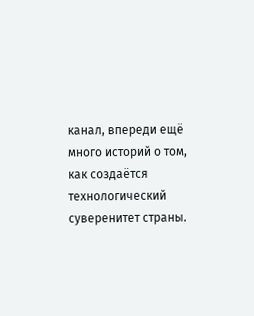канал, впереди ещё много историй о том, как создаётся технологический суверенитет страны.